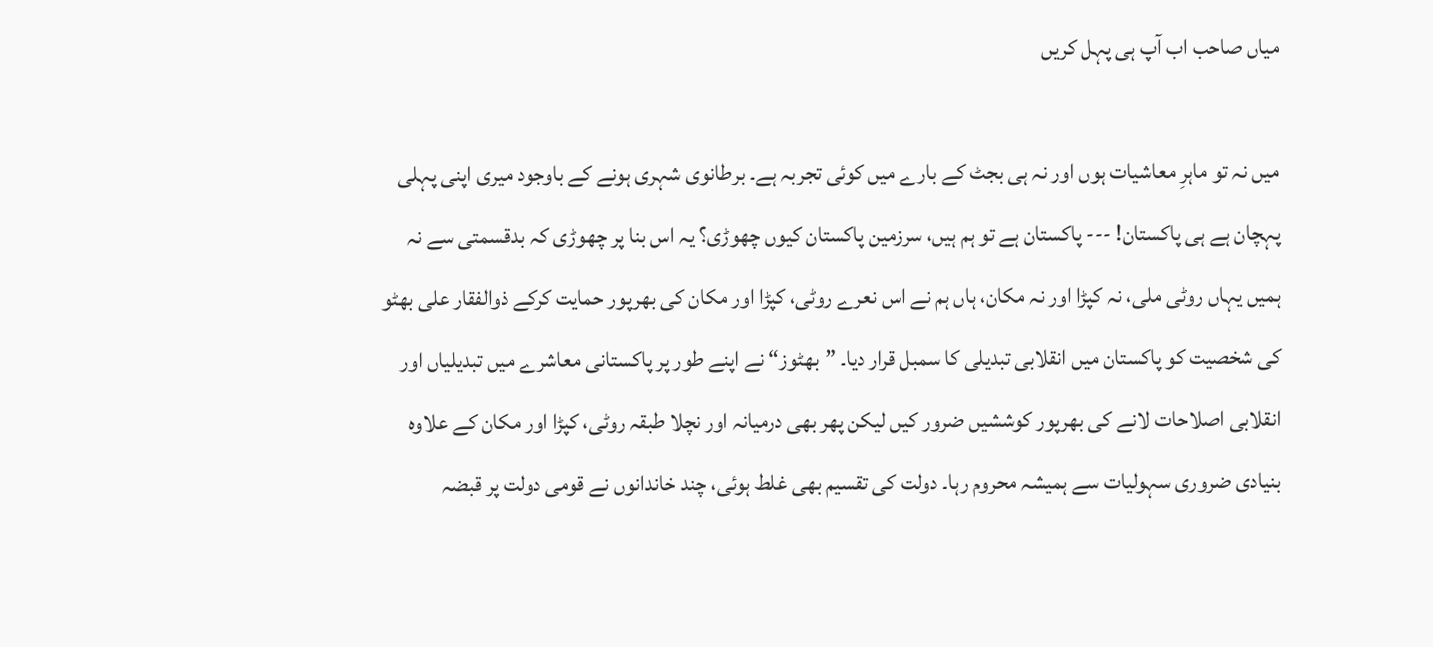میاں صاحب اب آپ ہی پہل کریں

میں نہ تو ماہرِ معاشیات ہوں اور نہ ہی بجٹ کے بارے میں کوئی تجربہ ہے۔ برطانوی شہری ہونے کے باوجود میری اپنی پہلی پہچان ہے ہی پاکستان! --- پاکستان ہے تو ہم ہیں، سرزمین پاکستان کیوں چھوڑی؟ یہ اس بنا پر چھوڑی کہ بدقسمتی سے نہ ہمیں یہاں روٹی ملی، نہ کپڑا اور نہ مکان، ہاں ہم نے اس نعرے روٹی، کپڑا اور مکان کی بھرپور حمایت کرکے ذوالفقار علی بھٹو کی شخصیت کو پاکستان میں انقلابی تبدیلی کا سمبل قرار دیا۔ ”بھٹوز“ نے اپنے طور پر پاکستانی معاشرے میں تبدیلیاں اور انقلابی اصلاحات لانے کی بھرپور کوششیں ضرور کیں لیکن پھر بھی درمیانہ اور نچلا طبقہ روٹی، کپڑا اور مکان کے علاوہ بنیادی ضروری سہولیات سے ہمیشہ محروم رہا۔ دولت کی تقسیم بھی غلط ہوئی، چند خاندانوں نے قومی دولت پر قبضہ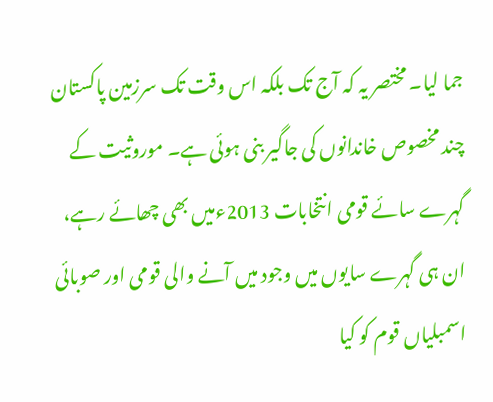جما لیا۔ مختصر یہ کہ آج تک بلکہ اس وقت تک سرزمین پاکستان چند مخصوص خاندانوں کی جاگیر بنی ہوئی ہے۔ موروثیت کے گہرے سائے قومی انتخابات 2013ءمیں بھی چھائے رہے، ان ہی گہرے سایوں میں وجود میں آنے والی قومی اور صوبائی اسمبلیاں قوم کو کیا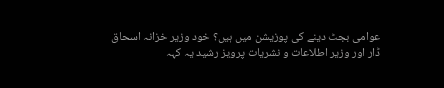عوامی بجٹ دینے کی پوزیشن میں ہیں؟ خود وزیر خزانہ اسحاق ڈار اور وزیر اطلاعات و نشریات پرویز رشید یہ کہہ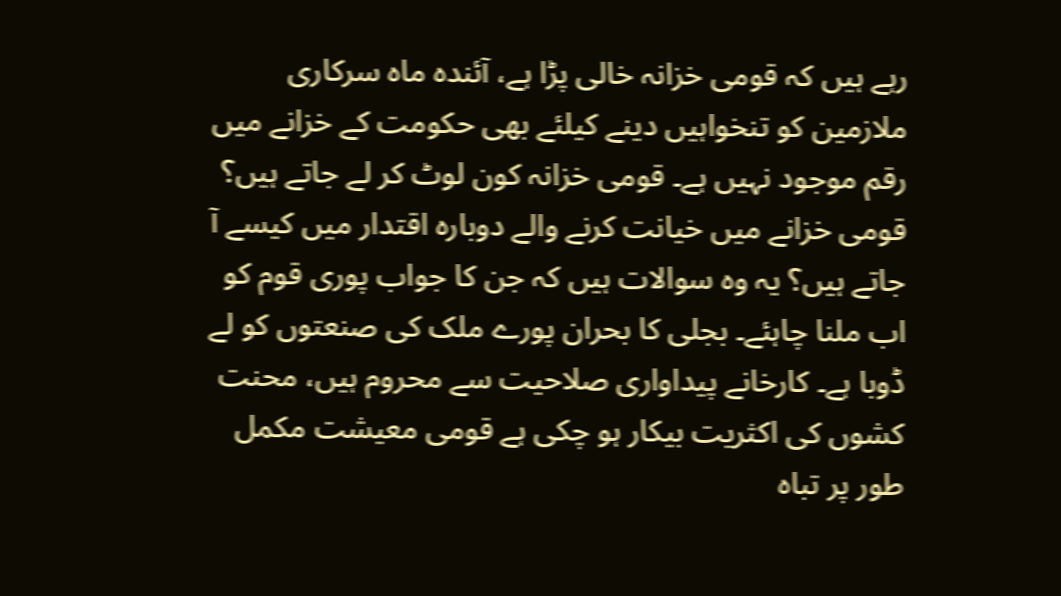رہے ہیں کہ قومی خزانہ خالی پڑا ہے، آئندہ ماہ سرکاری ملازمین کو تنخواہیں دینے کیلئے بھی حکومت کے خزانے میں رقم موجود نہیں ہے۔ قومی خزانہ کون لوٹ کر لے جاتے ہیں؟ قومی خزانے میں خیانت کرنے والے دوبارہ اقتدار میں کیسے آ جاتے ہیں؟ یہ وہ سوالات ہیں کہ جن کا جواب پوری قوم کو اب ملنا چاہئے۔ بجلی کا بحران پورے ملک کی صنعتوں کو لے ڈوبا ہے۔ کارخانے پیداواری صلاحیت سے محروم ہیں، محنت کشوں کی اکثریت بیکار ہو چکی ہے قومی معیشت مکمل طور پر تباہ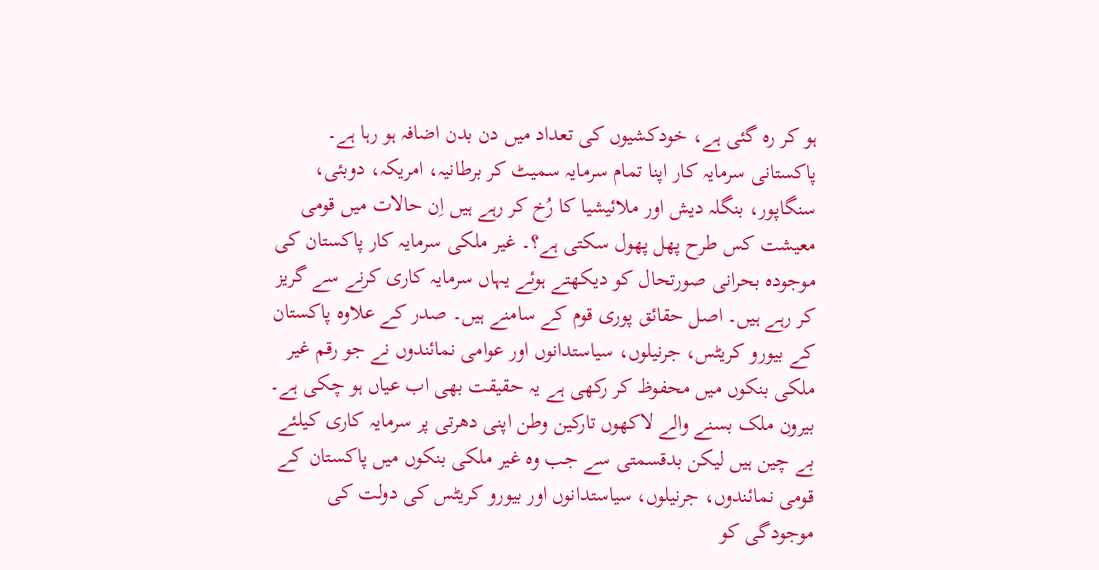ہو کر رہ گئی ہے، خودکشیوں کی تعداد میں دن بدن اضافہ ہو رہا ہے۔ پاکستانی سرمایہ کار اپنا تمام سرمایہ سمیٹ کر برطانیہ، امریکہ، دوبئی، سنگاپور، بنگلہ دیش اور ملائیشیا کا رُخ کر رہے ہیں اِن حالات میں قومی معیشت کس طرح پھل پھول سکتی ہے؟۔ غیر ملکی سرمایہ کار پاکستان کی موجودہ بحرانی صورتحال کو دیکھتے ہوئے یہاں سرمایہ کاری کرنے سے گریز کر رہے ہیں۔ اصل حقائق پوری قوم کے سامنے ہیں۔ صدر کے علاوہ پاکستان کے بیورو کریٹس، جرنیلوں، سیاستدانوں اور عوامی نمائندوں نے جو رقم غیر ملکی بنکوں میں محفوظ کر رکھی ہے یہ حقیقت بھی اب عیاں ہو چکی ہے۔ بیرون ملک بسنے والے لاکھوں تارکین وطن اپنی دھرتی پر سرمایہ کاری کیلئے بے چین ہیں لیکن بدقسمتی سے جب وہ غیر ملکی بنکوں میں پاکستان کے قومی نمائندوں، جرنیلوں، سیاستدانوں اور بیورو کریٹس کی دولت کی موجودگی کو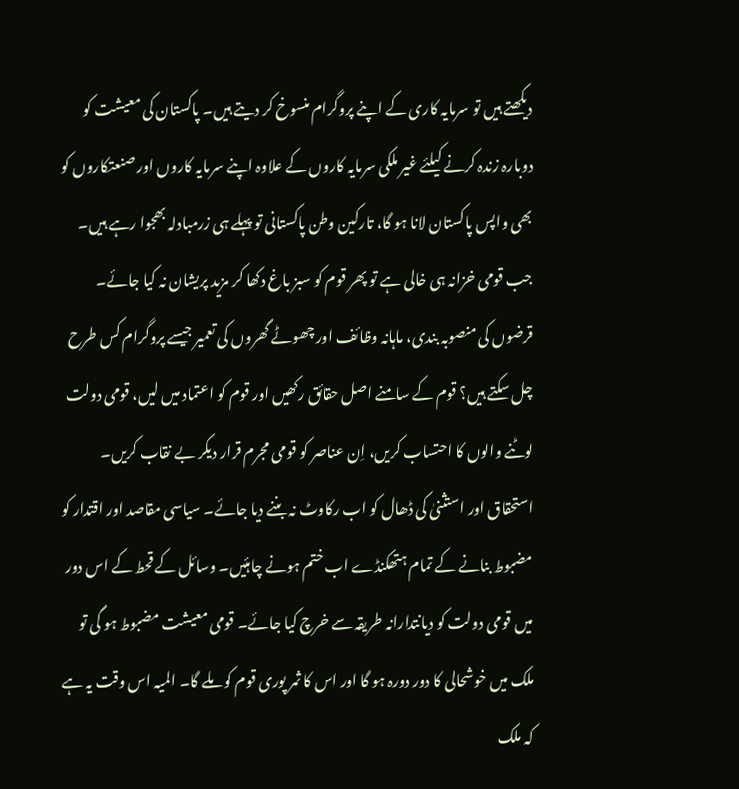دیکھتے ہیں تو سرمایہ کاری کے اپنے پروگرام منسوخ کر دیتے ہیں۔ پاکستان کی معیشت کو دوبارہ زندہ کرنے کیلئے غیر ملکی سرمایہ کاروں کے علاوہ اپنے سرمایہ کاروں اور صنعتکاروں کو بھی واپس پاکستان لانا ہو گا، تارکین وطن پاکستانی تو پہلے ہی زرمبادلہ بھجوا رہے ہیں۔ جب قومی خزانہ ہی خالی ہے تو پھر قوم کو سبز باغ دکھا کر مزید پریشان نہ کیا جائے۔ قرضوں کی منصوبہ بندی، ماہانہ وظائف اور چھوٹے گھروں کی تعمیر جیسے پروگرام کس طرح چل سکتے ہیں؟ قوم کے سامنے اصل حقائق رکھیں اور قوم کو اعتماد میں لیں، قومی دولت لوٹنے والوں کا احتساب کریں، اِن عناصر کو قومی مجرم قرار دیکر بے نقاب کریں۔ استحقاق اور استثنیٰ کی ڈھال کو اب رکاوٹ نہ بننے دیا جائے۔ سیاسی مقاصد اور اقتدار کو مضبوط بنانے کے تمام ہتھکنڈے اب ختم ہونے چاہئیں۔ وسائل کے قحط کے اس دور میں قومی دولت کو دیانتدارانہ طریقہ سے خرچ کیا جائے۔ قومی معیشت مضبوط ہو گی تو ملک میں خوشحالی کا دور دورہ ہو گا اور اس کا ثمر پوری قوم کو ملے گا۔ المیہ اس وقت یہ ہے کہ ملک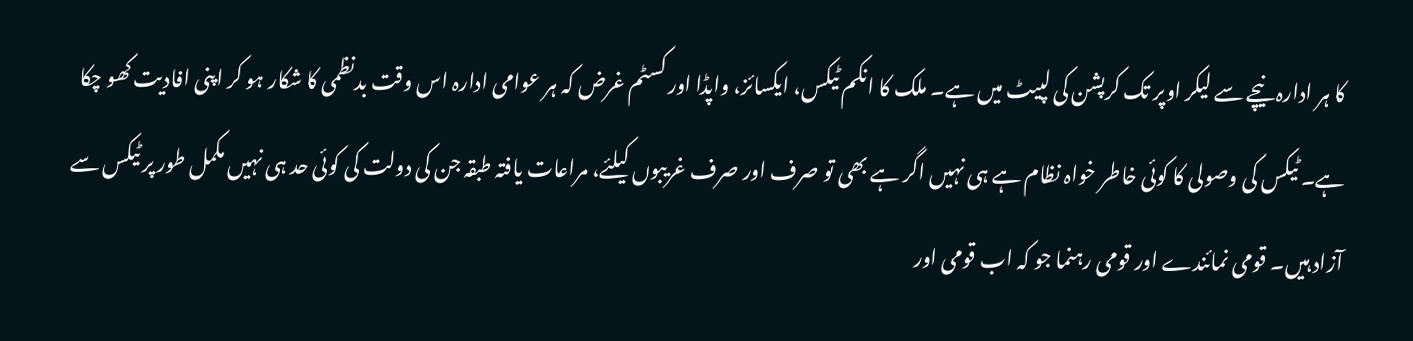کا ہر ادارہ نیچے سے لیکر اوپر تک کرپشن کی لپیٹ میں ہے۔ ملک کا انکم ٹیکس، ایکسائز، واپڈا اور کسٹم غرض کہ ہر عوامی ادارہ اس وقت بدنظمی کا شکار ہو کر اپنی افادیت کھو چکا ہے۔ ٹیکس کی وصولی کا کوئی خاطر خواہ نظام ہے ہی نہیں اگر ہے بھی تو صرف اور صرف غریبوں کیلئے، مراعات یافتہ طبقہ جن کی دولت کی کوئی حد ہی نہیں مکمل طور پر ٹیکس سے آزاد ہیں۔ قومی نمائندے اور قومی رہنما جو کہ اب قومی اور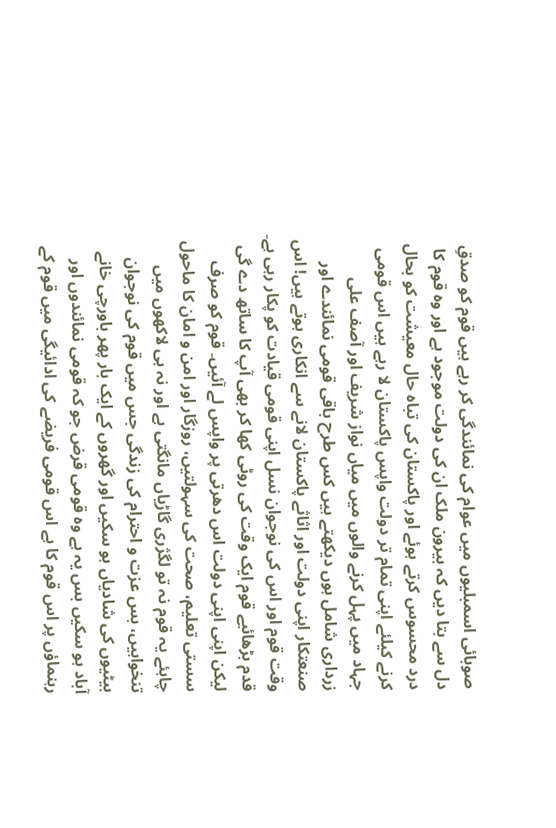صوبائی اسمبلیوں میں عوام کی نمائندگی کر رہے ہیں قوم کو صدقِ دل سے بتا دیں کہ بیرون ملک ان کی دولت موجود ہے اور وہ قوم کا درد محسوس کرتے ہوئے اور پاکستان کی تباہ حال معیشت کو بحال کرنے کیلئے اپنی تمام تر دولت واپس پاکستان لا رہے ہیں اس قومی جہاد میں پہل کرنے والوں میں میاں نواز شریف اور آصف علی زرداری شامل ہوں دیکھتے ہیں کس طرح باقی قومی نمائندے اور صنعتکار اپنی دولت اور اثاثے پاکستان لانے سے انکاری ہوتے ہیں! اس وقت قوم اور اس کی نوجوان نسل اپنی قومی قیادت کو پکار رہی ہے۔ قدم بڑھائیے قوم ایک وقت کی روٹی کھا کر بھی آپ کا ساتھ دے گی لیکن اپنی اپنی دولت اس دھرتی پر واپس لے آئیں۔ قوم کو صرف سستی تعلیم، صحت کی سہولتیں، روزگار اور امن و امان کا ماحول چاہئے یہ قوم نہ تو لگژری گاڑیاں مانگتی ہے اور نہ ہی لاکھوں میں تنخواہیں، بس عزت و احترام کی زندگی جس میں قوم کی نوجوان بیٹیوں کی شادیاں ہو سکیں اور گھروں کے ایک بار پھر باورچی خانے آباد ہو سکیں بس یہ ہے وہ قومی قرض جو کہ قومی نمائندوں اور رہنماؤں پر اس قوم کا ہے اس قومی فریضے کی ادائیگی میں قوم کے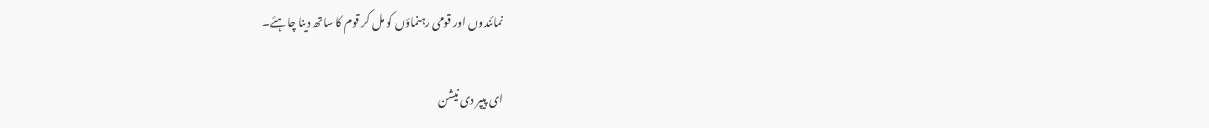نمائندوں اور قومی رہنماؤں کو مل کر قوم کا ساتھ دینا چاہئے۔

ای پیپر دی نیشن